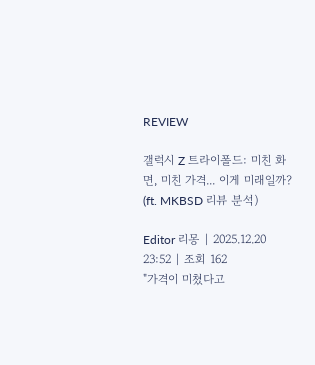REVIEW

갤럭시 Z 트라이폴드: 미친 화면, 미친 가격... 이게 미래일까? (ft. MKBSD 리뷰 분석)

Editor 리몽 | 2025.12.20 23:52 | 조회 162
"가격이 미쳤다고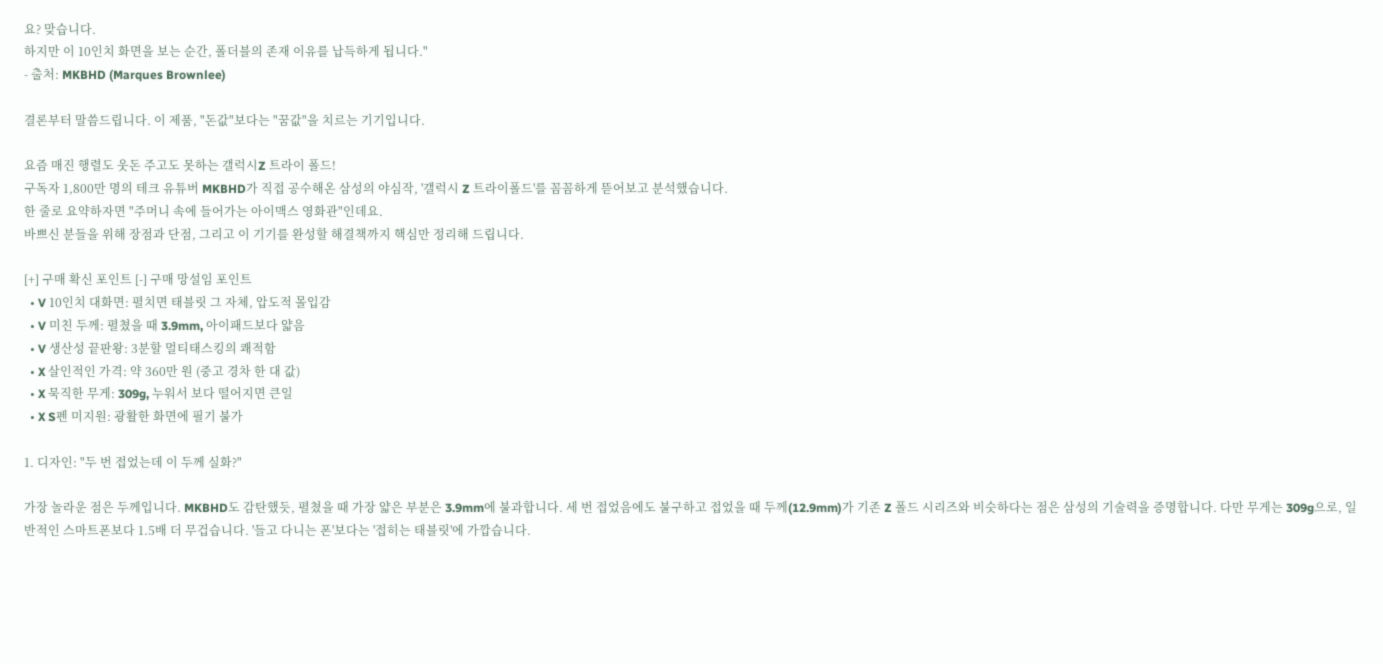요? 맞습니다.
하지만 이 10인치 화면을 보는 순간, 폴더블의 존재 이유를 납득하게 됩니다."
- 출처: MKBHD (Marques Brownlee)

결론부터 말씀드립니다. 이 제품, "돈값"보다는 "꿈값"을 치르는 기기입니다.

요즘 매진 행렬도 웃돈 주고도 못하는 갤럭시Z 트라이 폴드!
구독자 1,800만 명의 테크 유튜버 MKBHD가 직접 공수해온 삼성의 야심작, '갤럭시 Z 트라이폴드'를 꼼꼼하게 뜯어보고 분석했습니다.
한 줄로 요약하자면 "주머니 속에 들어가는 아이맥스 영화관"인데요.
바쁘신 분들을 위해 장점과 단점, 그리고 이 기기를 완성할 해결책까지 핵심만 정리해 드립니다.

[+] 구매 확신 포인트 [-] 구매 망설임 포인트
  • V 10인치 대화면: 펼치면 태블릿 그 자체, 압도적 몰입감
  • V 미친 두께: 펼쳤을 때 3.9mm, 아이패드보다 얇음
  • V 생산성 끝판왕: 3분할 멀티태스킹의 쾌적함
  • X 살인적인 가격: 약 360만 원 (중고 경차 한 대 값)
  • X 묵직한 무게: 309g, 누워서 보다 떨어지면 큰일
  • X S펜 미지원: 광활한 화면에 필기 불가

1. 디자인: "두 번 접었는데 이 두께 실화?"

가장 놀라운 점은 두께입니다. MKBHD도 감탄했듯, 펼쳤을 때 가장 얇은 부분은 3.9mm에 불과합니다. 세 번 접었음에도 불구하고 접었을 때 두께(12.9mm)가 기존 Z 폴드 시리즈와 비슷하다는 점은 삼성의 기술력을 증명합니다. 다만 무게는 309g으로, 일반적인 스마트폰보다 1.5배 더 무겁습니다. '들고 다니는 폰'보다는 '접히는 태블릿'에 가깝습니다.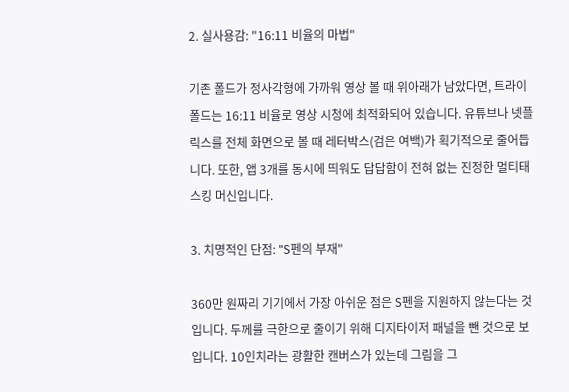2. 실사용감: "16:11 비율의 마법"

기존 폴드가 정사각형에 가까워 영상 볼 때 위아래가 남았다면, 트라이폴드는 16:11 비율로 영상 시청에 최적화되어 있습니다. 유튜브나 넷플릭스를 전체 화면으로 볼 때 레터박스(검은 여백)가 획기적으로 줄어듭니다. 또한, 앱 3개를 동시에 띄워도 답답함이 전혀 없는 진정한 멀티태스킹 머신입니다.

3. 치명적인 단점: "S펜의 부재"

360만 원짜리 기기에서 가장 아쉬운 점은 S펜을 지원하지 않는다는 것입니다. 두께를 극한으로 줄이기 위해 디지타이저 패널을 뺀 것으로 보입니다. 10인치라는 광활한 캔버스가 있는데 그림을 그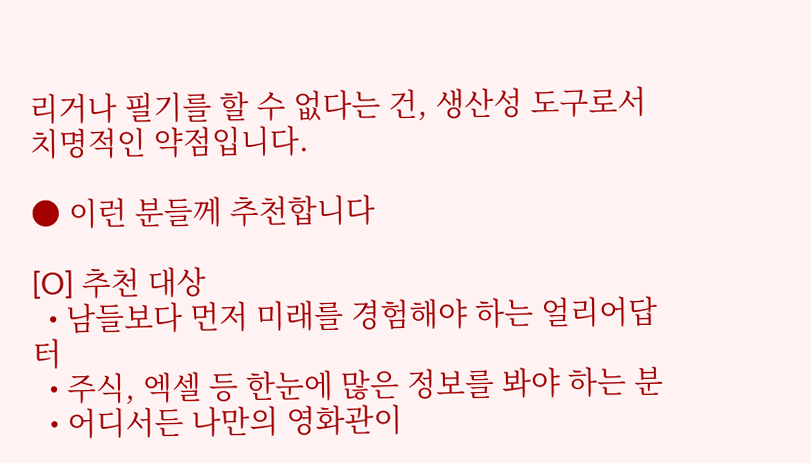리거나 필기를 할 수 없다는 건, 생산성 도구로서 치명적인 약점입니다.

● 이런 분들께 추천합니다

[O] 추천 대상
  • 남들보다 먼저 미래를 경험해야 하는 얼리어답터
  • 주식, 엑셀 등 한눈에 많은 정보를 봐야 하는 분
  • 어디서든 나만의 영화관이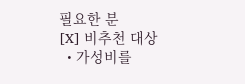필요한 분
[X] 비추천 대상
  • 가성비를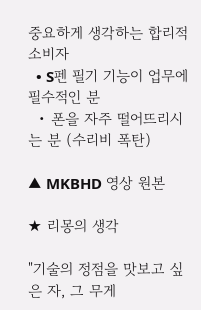중요하게 생각하는 합리적 소비자
  • S펜 필기 기능이 업무에 필수적인 분
  • 폰을 자주 떨어뜨리시는 분 (수리비 폭탄)

▲ MKBHD 영상 원본

★ 리몽의 생각

"기술의 정점을 맛보고 싶은 자, 그 무게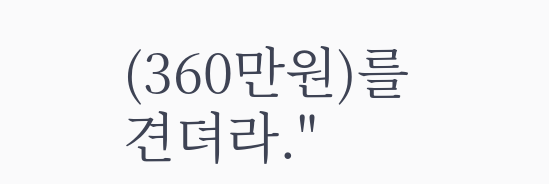(360만원)를 견뎌라."